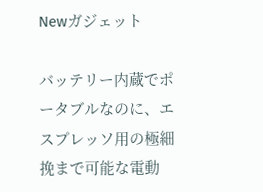Newガジェット

バッテリー内蔵でポータブルなのに、エスプレッソ用の極細挽まで可能な電動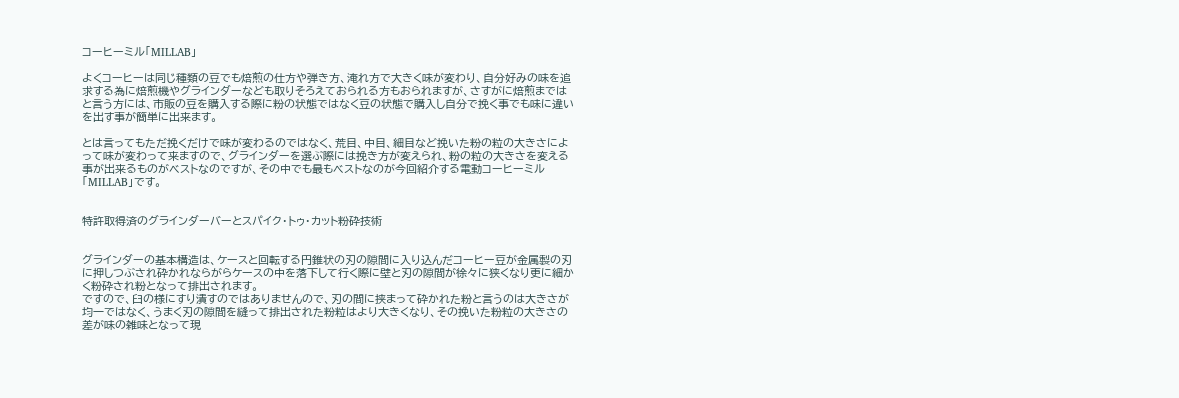コーヒーミル「MILLAB」

よくコーヒーは同じ種類の豆でも焙煎の仕方や弾き方、淹れ方で大きく味が変わり、自分好みの味を追求する為に焙煎機やグラインダーなども取りそろえておられる方もおられますが、さすがに焙煎まではと言う方には、市販の豆を購入する際に粉の状態ではなく豆の状態で購入し自分で挽く事でも味に違いを出す事が簡単に出来ます。

とは言ってもただ挽くだけで味が変わるのではなく、荒目、中目、細目など挽いた粉の粒の大きさによって味が変わって来ますので、グラインダーを選ぶ際には挽き方が変えられ、粉の粒の大きさを変える事が出来るものがベストなのですが、その中でも最もベストなのが今回紹介する電動コーヒーミル「MILLAB」です。


特許取得済のグラインダーバーとスパイク・トゥ・カット粉砕技術


グラインダーの基本構造は、ケースと回転する円錐状の刃の隙間に入り込んだコーヒー豆が金属製の刃に押しつぶされ砕かれならがらケースの中を落下して行く際に壁と刃の隙間が徐々に狭くなり更に細かく粉砕され粉となって排出されます。
ですので、臼の様にすり潰すのではありませんので、刃の間に挟まって砕かれた粉と言うのは大きさが均一ではなく、うまく刃の隙間を縫って排出された粉粒はより大きくなり、その挽いた粉粒の大きさの差が味の雑味となって現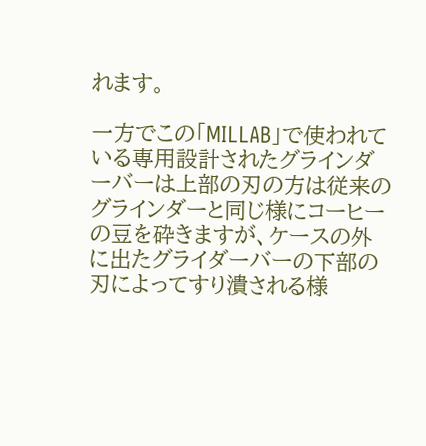れます。

一方でこの「MILLAB」で使われている専用設計されたグラインダーバーは上部の刃の方は従来のグラインダーと同じ様にコーヒーの豆を砕きますが、ケースの外に出たグライダーバーの下部の刃によってすり潰される様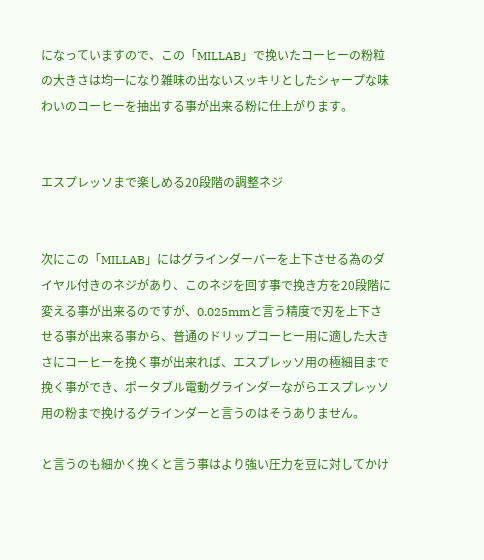になっていますので、この「MILLAB」で挽いたコーヒーの粉粒の大きさは均一になり雑味の出ないスッキリとしたシャープな味わいのコーヒーを抽出する事が出来る粉に仕上がります。


エスプレッソまで楽しめる20段階の調整ネジ


次にこの「MILLAB」にはグラインダーバーを上下させる為のダイヤル付きのネジがあり、このネジを回す事で挽き方を20段階に変える事が出来るのですが、0.025mmと言う精度で刃を上下させる事が出来る事から、普通のドリップコーヒー用に適した大きさにコーヒーを挽く事が出来れば、エスプレッソ用の極細目まで挽く事ができ、ポータブル電動グラインダーながらエスプレッソ用の粉まで挽けるグラインダーと言うのはそうありません。

と言うのも細かく挽くと言う事はより強い圧力を豆に対してかけ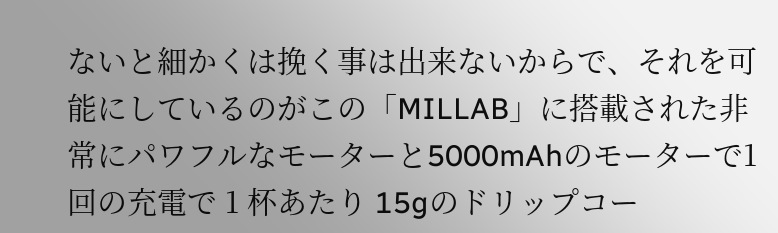ないと細かくは挽く事は出来ないからで、それを可能にしているのがこの「MILLAB」に搭載された非常にパワフルなモーターと5000mAhのモーターで1 回の充電で 1 杯あたり 15gのドリップコー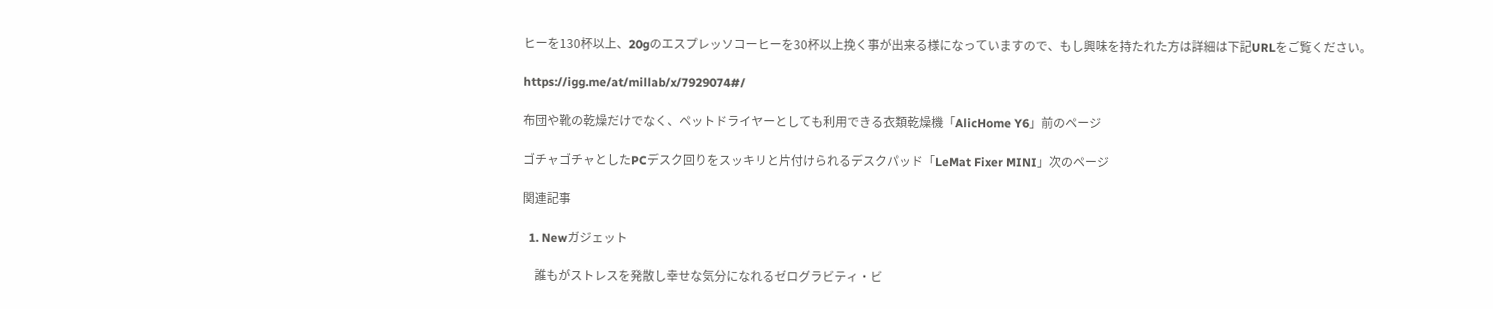ヒーを130杯以上、20gのエスプレッソコーヒーを30杯以上挽く事が出来る様になっていますので、もし興味を持たれた方は詳細は下記URLをご覧ください。

https://igg.me/at/millab/x/7929074#/

布団や靴の乾燥だけでなく、ペットドライヤーとしても利用できる衣類乾燥機「AlicHome Y6」前のページ

ゴチャゴチャとしたPCデスク回りをスッキリと片付けられるデスクパッド「LeMat Fixer MINI」次のページ

関連記事

  1. Newガジェット

    誰もがストレスを発散し幸せな気分になれるゼログラビティ・ビ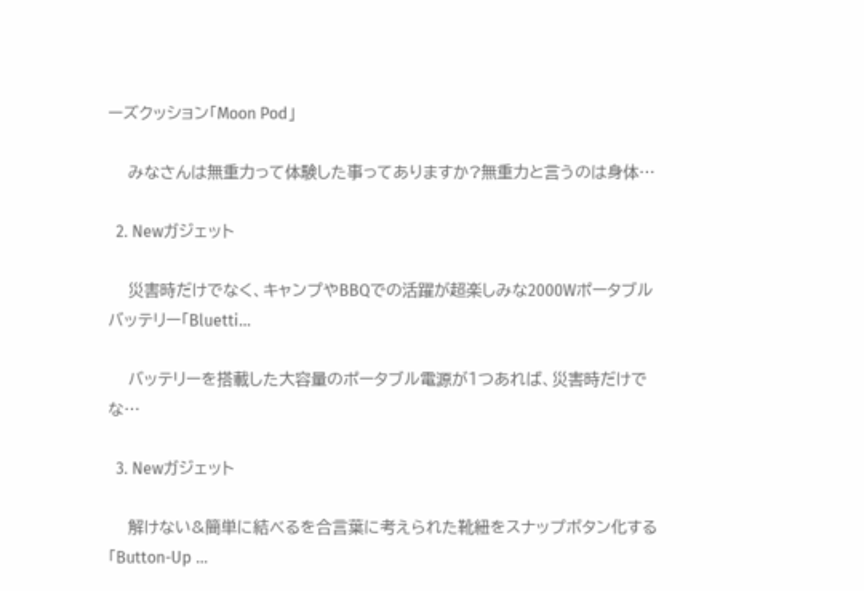ーズクッション「Moon Pod」

    みなさんは無重力って体験した事ってありますか?無重力と言うのは身体…

  2. Newガジェット

    災害時だけでなく、キャンプやBBQでの活躍が超楽しみな2000Wポータブルバッテリー「Bluetti…

    バッテリーを搭載した大容量のポータブル電源が1つあれば、災害時だけでな…

  3. Newガジェット

    解けない&簡単に結べるを合言葉に考えられた靴紐をスナップボタン化する「Button-Up …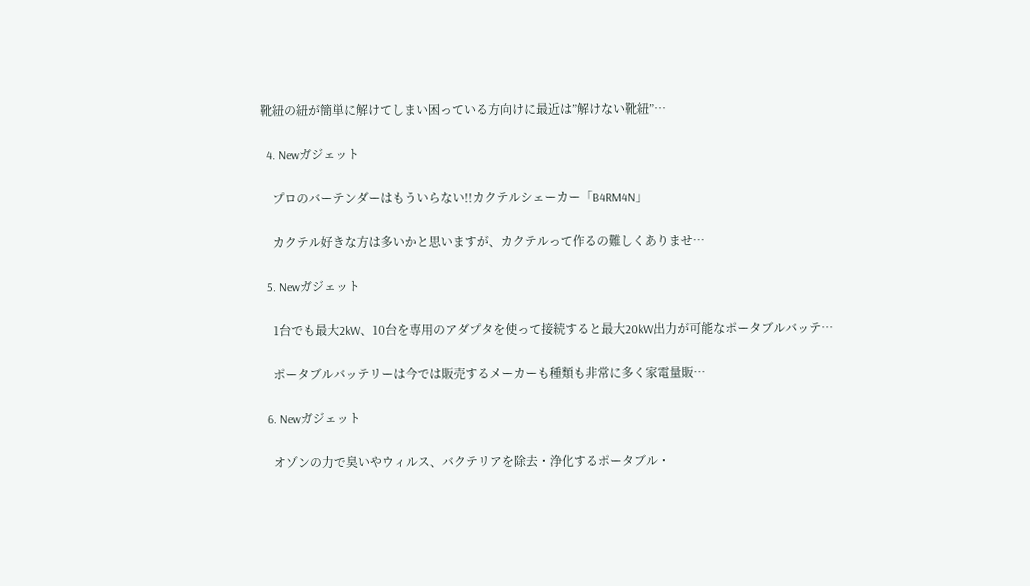靴紐の紐が簡単に解けてしまい困っている方向けに最近は”解けない靴紐”…

  4. Newガジェット

    プロのバーテンダーはもういらない!!カクテルシェーカー「B4RM4N」

    カクテル好きな方は多いかと思いますが、カクテルって作るの難しくありませ…

  5. Newガジェット

    1台でも最大2kW、10台を専用のアダプタを使って接続すると最大20kW出力が可能なポータブルバッテ…

    ポータブルバッテリーは今では販売するメーカーも種類も非常に多く家電量販…

  6. Newガジェット

    オゾンの力で臭いやウィルス、バクテリアを除去・浄化するポータブル・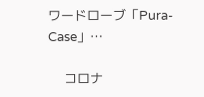ワードローブ「Pura-Case」…

    コロナ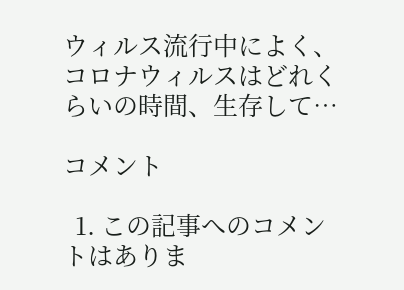ウィルス流行中によく、コロナウィルスはどれくらいの時間、生存して…

コメント

  1. この記事へのコメントはありま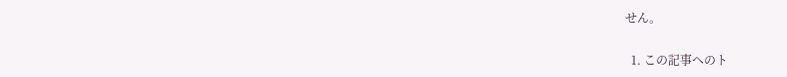せん。

  1. この記事へのト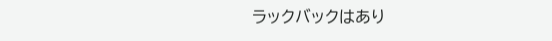ラックバックはあり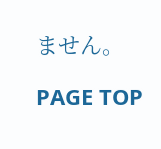ません。

PAGE TOP